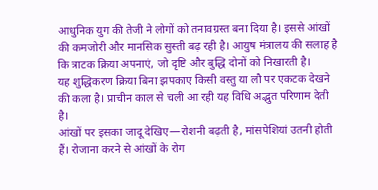आधुनिक युग की तेजी ने लोगों को तनावग्रस्त बना दिया है। इससे आंखों की कमजोरी और मानसिक सुस्ती बढ़ रही है। आयुष मंत्रालय की सलाह है कि त्राटक क्रिया अपनाएं, जो दृष्टि और बुद्धि दोनों को निखारती है।
यह शुद्धिकरण क्रिया बिना झपकाए किसी वस्तु या लौ पर एकटक देखने की कला है। प्राचीन काल से चली आ रही यह विधि अद्भुत परिणाम देती है।
आंखों पर इसका जादू देखिए—रोशनी बढ़ती है, मांसपेशियां उतनी होती हैं। रोजाना करने से आंखों के रोग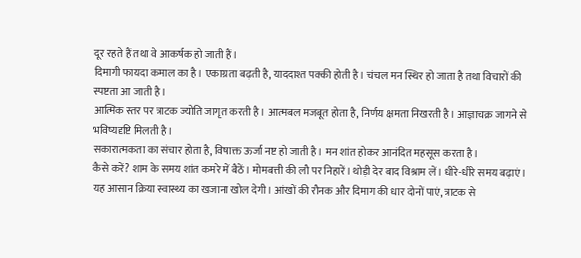दूर रहते हैं तथा वे आकर्षक हो जाती हैं।
दिमागी फायदा कमाल का है। एकाग्रता बढ़ती है, याददाश्त पक्की होती है। चंचल मन स्थिर हो जाता है तथा विचारों की स्पष्टता आ जाती है।
आत्मिक स्तर पर त्राटक ज्योति जागृत करती है। आत्मबल मजबूत होता है, निर्णय क्षमता निखरती है। आज्ञाचक्र जागने से भविष्यदृष्टि मिलती है।
सकारात्मकता का संचार होता है, विषाक्त ऊर्जा नष्ट हो जाती है। मन शांत होकर आनंदित महसूस करता है।
कैसे करें? शाम के समय शांत कमरे में बैठें। मोमबत्ती की लौ पर निहारें। थोड़ी देर बाद विश्राम लें। धीरे-धीरे समय बढ़ाएं।
यह आसान क्रिया स्वास्थ्य का खजाना खोल देगी। आंखों की रौनक और दिमाग की धार दोनों पाएं, त्राटक से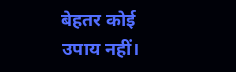बेहतर कोई उपाय नहीं।